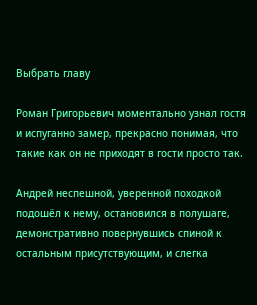Выбрать главу

Роман Григорьевич моментально узнал гостя и испуганно замер, прекрасно понимая, что такие как он не приходят в гости просто так.

Андрей неспешной, уверенной походкой подошёл к нему, остановился в полушаге, демонстративно повернувшись спиной к остальным присутствующим, и слегка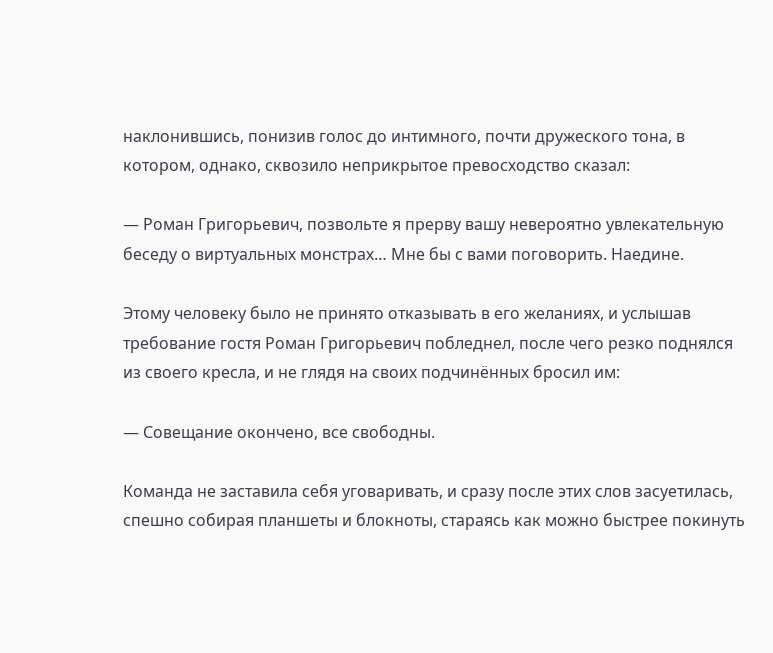наклонившись, понизив голос до интимного, почти дружеского тона, в котором, однако, сквозило неприкрытое превосходство сказал:

— Роман Григорьевич, позвольте я прерву вашу невероятно увлекательную беседу о виртуальных монстрах… Мне бы с вами поговорить. Наедине.

Этому человеку было не принято отказывать в его желаниях, и услышав требование гостя Роман Григорьевич побледнел, после чего резко поднялся из своего кресла, и не глядя на своих подчинённых бросил им:

— Совещание окончено, все свободны.

Команда не заставила себя уговаривать, и сразу после этих слов засуетилась, спешно собирая планшеты и блокноты, стараясь как можно быстрее покинуть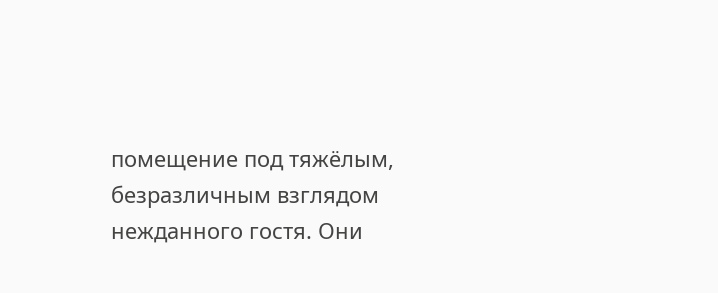помещение под тяжёлым, безразличным взглядом нежданного гостя. Они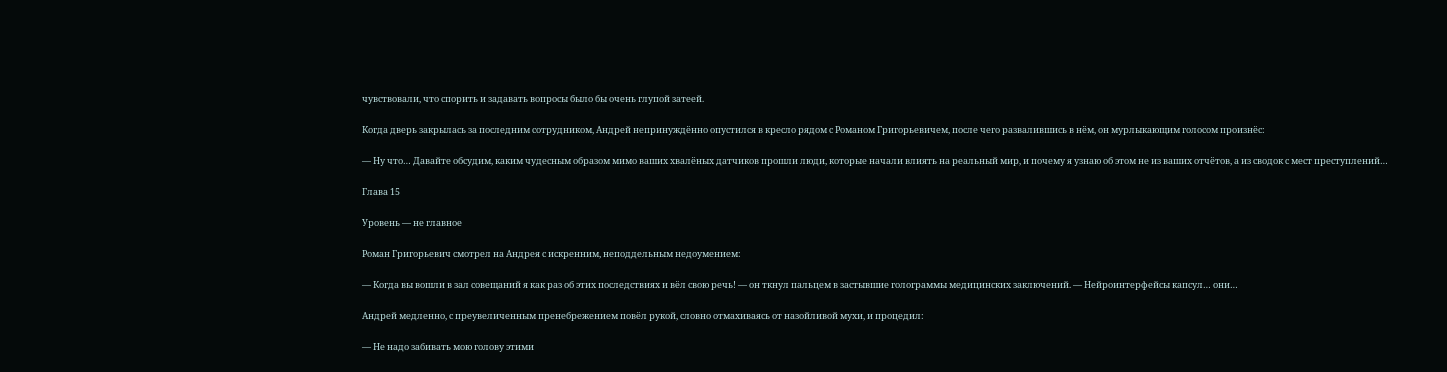чувствовали, что спорить и задавать вопросы было бы очень глупой затеей.

Когда дверь закрылась за последним сотрудником, Андрей непринуждённо опустился в кресло рядом с Романом Григорьевичем, после чего развалившись в нём, он мурлыкающим голосом произнёс:

— Ну что… Давайте обсудим, каким чудесным образом мимо ваших хвалёных датчиков прошли люди, которые начали влиять на реальный мир, и почему я узнаю об этом не из ваших отчётов, а из сводок с мест преступлений…

Глава 15

Уровень — не главное

Роман Григорьевич смотрел на Андрея с искренним, неподдельным недоумением:

— Когда вы вошли в зал совещаний я как раз об этих последствиях и вёл свою речь! — он ткнул пальцем в застывшие голограммы медицинских заключений. — Нейроинтерфейсы капсул… они…

Андрей медленно, с преувеличенным пренебрежением повёл рукой, словно отмахиваясь от назойливой мухи, и процедил:

— Не надо забивать мою голову этими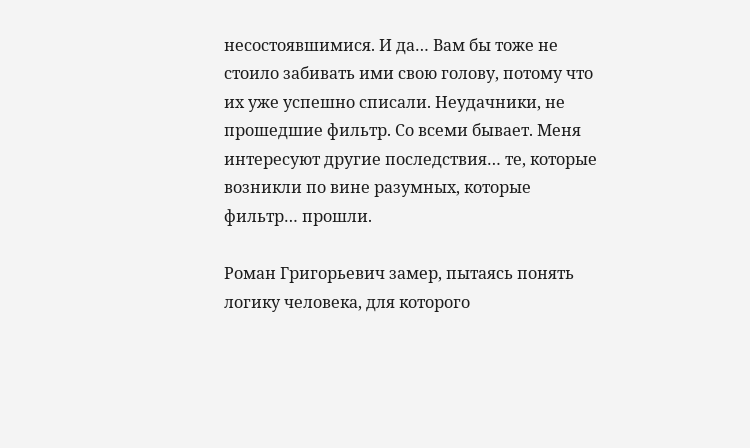несостоявшимися. И да… Вам бы тоже не стоило забивать ими свою голову, потому что их уже успешно списали. Неудачники, не прошедшие фильтр. Со всеми бывает. Меня интересуют другие последствия… те, которые возникли по вине разумных, которые фильтр… прошли.

Роман Григорьевич замер, пытаясь понять логику человека, для которого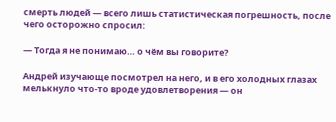смерть людей — всего лишь статистическая погрешность, после чего осторожно спросил:

— Тогда я не понимаю… о чём вы говорите?

Андрей изучающе посмотрел на него, и в его холодных глазах мелькнуло что-то вроде удовлетворения — он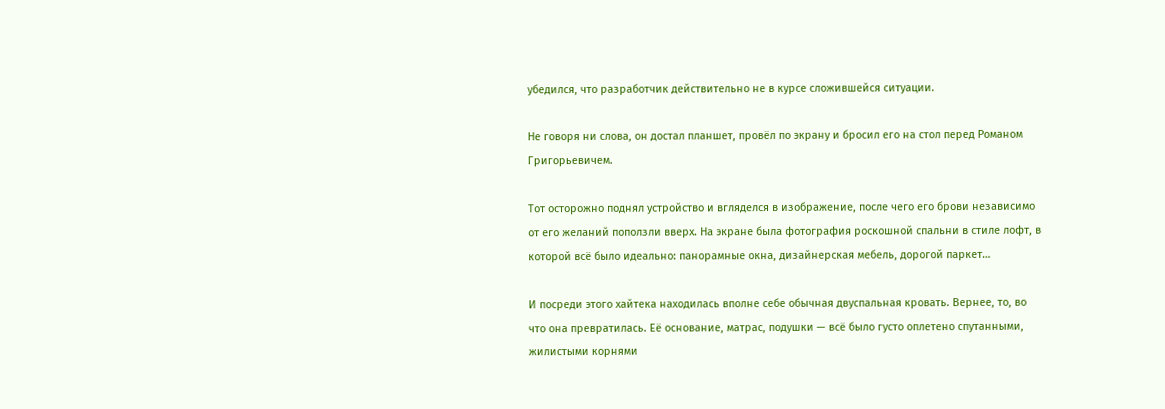убедился, что разработчик действительно не в курсе сложившейся ситуации.

Не говоря ни слова, он достал планшет, провёл по экрану и бросил его на стол перед Романом Григорьевичем.

Тот осторожно поднял устройство и вгляделся в изображение, после чего его брови независимо от его желаний поползли вверх. На экране была фотография роскошной спальни в стиле лофт, в которой всё было идеально: панорамные окна, дизайнерская мебель, дорогой паркет…

И посреди этого хайтека находилась вполне себе обычная двуспальная кровать. Вернее, то, во что она превратилась. Её основание, матрас, подушки — всё было густо оплетено спутанными, жилистыми корнями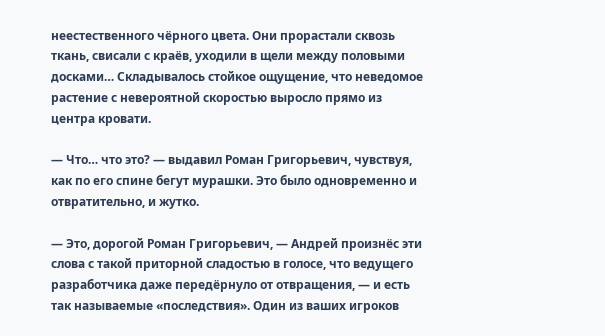неестественного чёрного цвета. Они прорастали сквозь ткань, свисали с краёв, уходили в щели между половыми досками… Складывалось стойкое ощущение, что неведомое растение с невероятной скоростью выросло прямо из центра кровати.

— Что… что это? — выдавил Роман Григорьевич, чувствуя, как по его спине бегут мурашки. Это было одновременно и отвратительно, и жутко.

— Это, дорогой Роман Григорьевич, — Андрей произнёс эти слова с такой приторной сладостью в голосе, что ведущего разработчика даже передёрнуло от отвращения, — и есть так называемые «последствия». Один из ваших игроков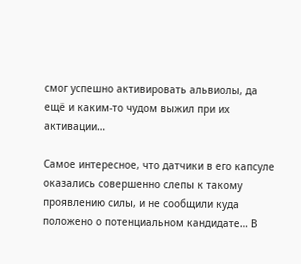смог успешно активировать альвиолы, да ещё и каким-то чудом выжил при их активации…

Самое интересное, что датчики в его капсуле оказались совершенно слепы к такому проявлению силы, и не сообщили куда положено о потенциальном кандидате… В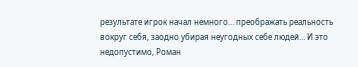результате игрок начал немного… преображать реальность вокруг себя, заодно убирая неугодных себе людей… И это недопустимо, Роман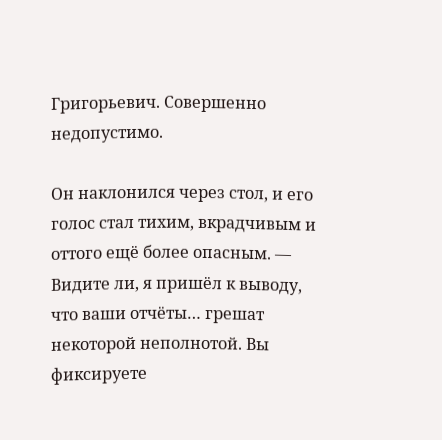Григорьевич. Совершенно недопустимо.

Он наклонился через стол, и его голос стал тихим, вкрадчивым и оттого ещё более опасным. — Видите ли, я пришёл к выводу, что ваши отчёты… грешат некоторой неполнотой. Вы фиксируете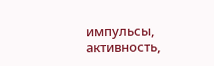импульсы, активность,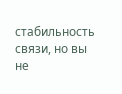стабильность связи, но вы не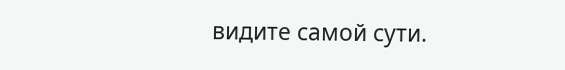видите самой сути.